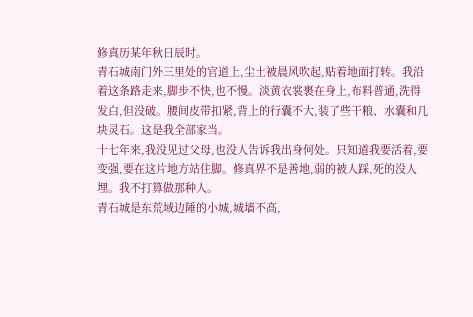修真历某年秋日辰时。
青石城南门外三里处的官道上,尘土被晨风吹起,贴着地面打转。我沿着这条路走来,脚步不快,也不慢。淡黄衣裳裹在身上,布料普通,洗得发白,但没破。腰间皮带扣紧,背上的行囊不大,装了些干粮、水囊和几块灵石。这是我全部家当。
十七年来,我没见过父母,也没人告诉我出身何处。只知道我要活着,要变强,要在这片地方站住脚。修真界不是善地,弱的被人踩,死的没人埋。我不打算做那种人。
青石城是东荒域边陲的小城,城墙不高,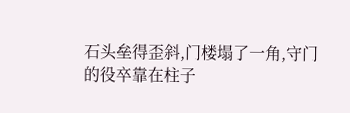石头垒得歪斜,门楼塌了一角,守门的役卒靠在柱子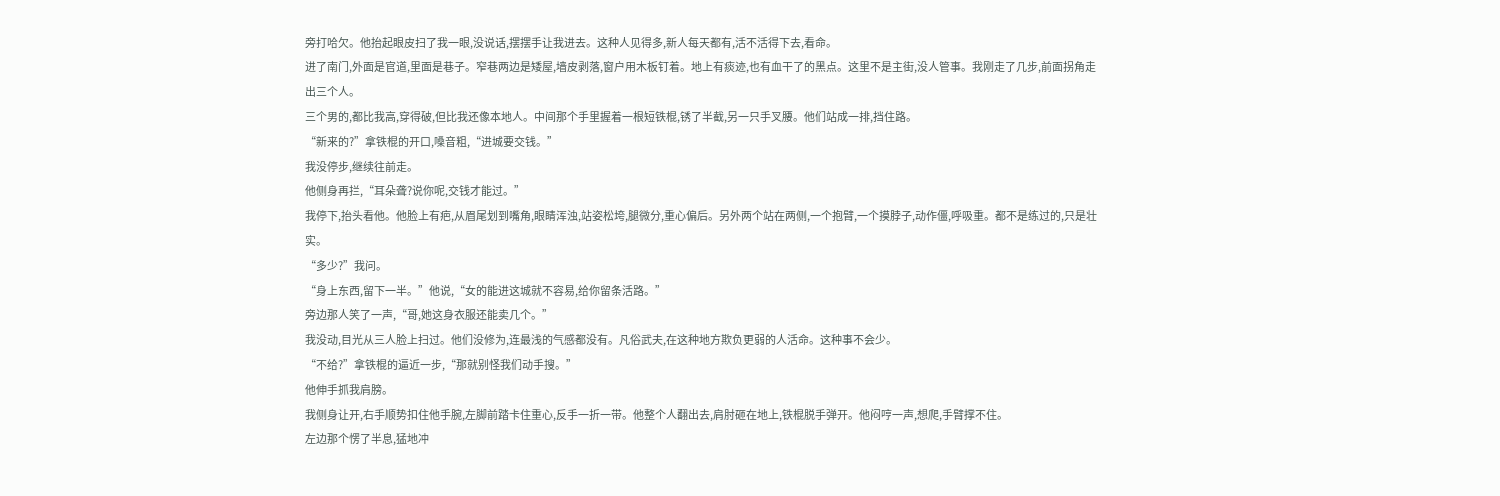旁打哈欠。他抬起眼皮扫了我一眼,没说话,摆摆手让我进去。这种人见得多,新人每天都有,活不活得下去,看命。
进了南门,外面是官道,里面是巷子。窄巷两边是矮屋,墙皮剥落,窗户用木板钉着。地上有痰迹,也有血干了的黑点。这里不是主街,没人管事。我刚走了几步,前面拐角走出三个人。
三个男的,都比我高,穿得破,但比我还像本地人。中间那个手里握着一根短铁棍,锈了半截,另一只手叉腰。他们站成一排,挡住路。
“新来的?”拿铁棍的开口,嗓音粗,“进城要交钱。”
我没停步,继续往前走。
他侧身再拦,“耳朵聋?说你呢,交钱才能过。”
我停下,抬头看他。他脸上有疤,从眉尾划到嘴角,眼睛浑浊,站姿松垮,腿微分,重心偏后。另外两个站在两侧,一个抱臂,一个摸脖子,动作僵,呼吸重。都不是练过的,只是壮实。
“多少?”我问。
“身上东西,留下一半。”他说,“女的能进这城就不容易,给你留条活路。”
旁边那人笑了一声,“哥,她这身衣服还能卖几个。”
我没动,目光从三人脸上扫过。他们没修为,连最浅的气感都没有。凡俗武夫,在这种地方欺负更弱的人活命。这种事不会少。
“不给?”拿铁棍的逼近一步,“那就别怪我们动手搜。”
他伸手抓我肩膀。
我侧身让开,右手顺势扣住他手腕,左脚前踏卡住重心,反手一折一带。他整个人翻出去,肩肘砸在地上,铁棍脱手弹开。他闷哼一声,想爬,手臂撑不住。
左边那个愣了半息,猛地冲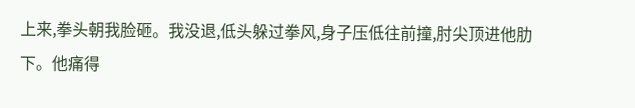上来,拳头朝我脸砸。我没退,低头躲过拳风,身子压低往前撞,肘尖顶进他肋下。他痛得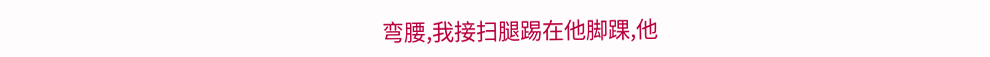弯腰,我接扫腿踢在他脚踝,他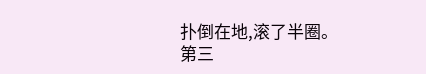扑倒在地,滚了半圈。
第三